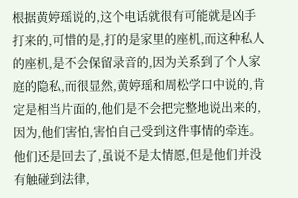根据黄婷瑶说的,这个电话就很有可能就是凶手打来的,可惜的是,打的是家里的座机,而这种私人的座机,是不会保留录音的,因为关系到了个人家庭的隐私,而很显然,黄婷瑶和周松学口中说的,肯定是相当片面的,他们是不会把完整地说出来的,因为,他们害怕,害怕自己受到这件事情的牵连。
他们还是回去了,虽说不是太情愿,但是他们并没有触碰到法律,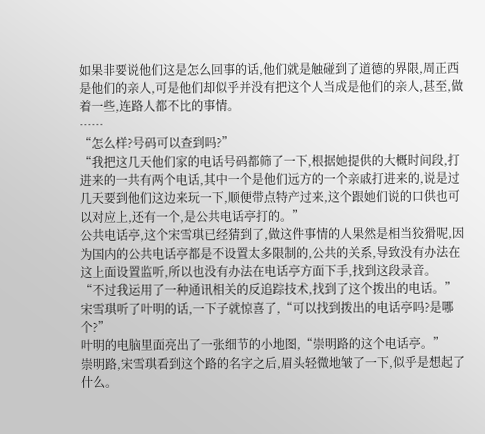如果非要说他们这是怎么回事的话,他们就是触碰到了道德的界限,周正西是他们的亲人,可是他们却似乎并没有把这个人当成是他们的亲人,甚至,做着一些,连路人都不比的事情。
……
“怎么样?号码可以查到吗?”
“我把这几天他们家的电话号码都筛了一下,根据她提供的大概时间段,打进来的一共有两个电话,其中一个是他们远方的一个亲戚打进来的,说是过几天要到他们这边来玩一下,顺便带点特产过来,这个跟她们说的口供也可以对应上,还有一个,是公共电话亭打的。”
公共电话亭,这个宋雪琪已经猜到了,做这件事情的人果然是相当狡猾呢,因为国内的公共电话亭都是不设置太多限制的,公共的关系,导致没有办法在这上面设置监听,所以也没有办法在电话亭方面下手,找到这段录音。
“不过我运用了一种通讯相关的反追踪技术,找到了这个拨出的电话。”
宋雪琪听了叶明的话,一下子就惊喜了,“可以找到拨出的电话亭吗?是哪个?”
叶明的电脑里面亮出了一张细节的小地图,“崇明路的这个电话亭。”
崇明路,宋雪琪看到这个路的名字之后,眉头轻微地皱了一下,似乎是想起了什么。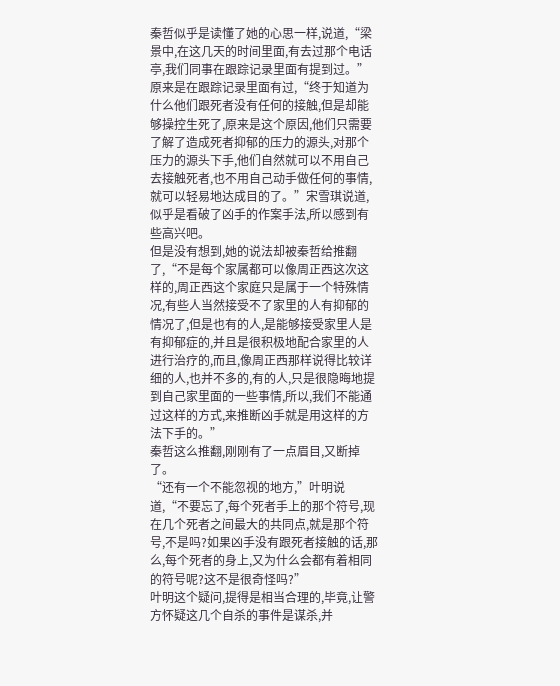秦哲似乎是读懂了她的心思一样,说道,“梁景中,在这几天的时间里面,有去过那个电话亭,我们同事在跟踪记录里面有提到过。”
原来是在跟踪记录里面有过,“终于知道为什么他们跟死者没有任何的接触,但是却能够操控生死了,原来是这个原因,他们只需要了解了造成死者抑郁的压力的源头,对那个压力的源头下手,他们自然就可以不用自己去接触死者,也不用自己动手做任何的事情,就可以轻易地达成目的了。”宋雪琪说道,似乎是看破了凶手的作案手法,所以感到有些高兴吧。
但是没有想到,她的说法却被秦哲给推翻了,“不是每个家属都可以像周正西这次这样的,周正西这个家庭只是属于一个特殊情况,有些人当然接受不了家里的人有抑郁的情况了,但是也有的人,是能够接受家里人是有抑郁症的,并且是很积极地配合家里的人进行治疗的,而且,像周正西那样说得比较详细的人,也并不多的,有的人,只是很隐晦地提到自己家里面的一些事情,所以,我们不能通过这样的方式,来推断凶手就是用这样的方法下手的。”
秦哲这么推翻,刚刚有了一点眉目,又断掉了。
“还有一个不能忽视的地方,”叶明说道,“不要忘了,每个死者手上的那个符号,现在几个死者之间最大的共同点,就是那个符号,不是吗?如果凶手没有跟死者接触的话,那么,每个死者的身上,又为什么会都有着相同的符号呢?这不是很奇怪吗?”
叶明这个疑问,提得是相当合理的,毕竟,让警方怀疑这几个自杀的事件是谋杀,并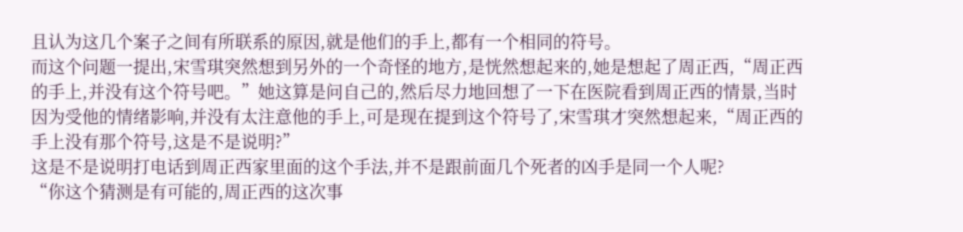且认为这几个案子之间有所联系的原因,就是他们的手上,都有一个相同的符号。
而这个问题一提出,宋雪琪突然想到另外的一个奇怪的地方,是恍然想起来的,她是想起了周正西,“周正西的手上,并没有这个符号吧。”她这算是问自己的,然后尽力地回想了一下在医院看到周正西的情景,当时因为受他的情绪影响,并没有太注意他的手上,可是现在提到这个符号了,宋雪琪才突然想起来,“周正西的手上没有那个符号,这是不是说明?”
这是不是说明打电话到周正西家里面的这个手法,并不是跟前面几个死者的凶手是同一个人呢?
“你这个猜测是有可能的,周正西的这次事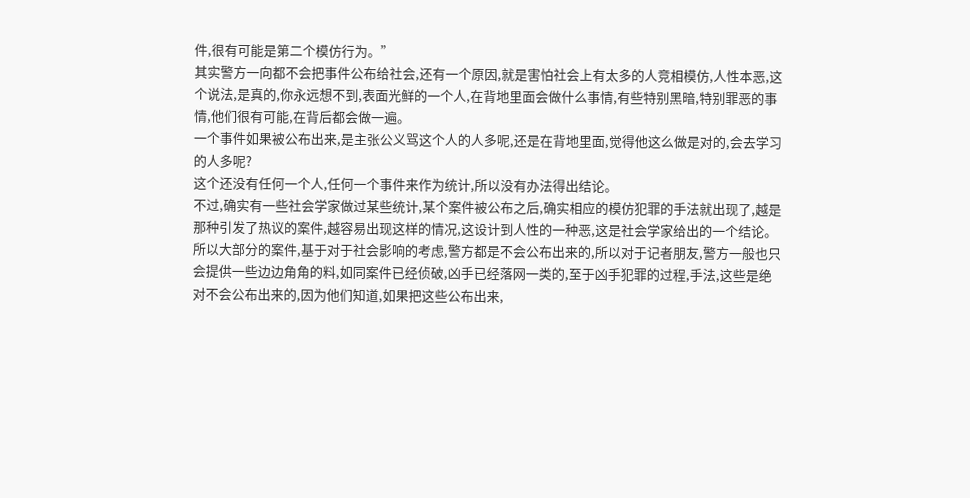件,很有可能是第二个模仿行为。”
其实警方一向都不会把事件公布给社会,还有一个原因,就是害怕社会上有太多的人竞相模仿,人性本恶,这个说法,是真的,你永远想不到,表面光鲜的一个人,在背地里面会做什么事情,有些特别黑暗,特别罪恶的事情,他们很有可能,在背后都会做一遍。
一个事件如果被公布出来,是主张公义骂这个人的人多呢,还是在背地里面,觉得他这么做是对的,会去学习的人多呢?
这个还没有任何一个人,任何一个事件来作为统计,所以没有办法得出结论。
不过,确实有一些社会学家做过某些统计,某个案件被公布之后,确实相应的模仿犯罪的手法就出现了,越是那种引发了热议的案件,越容易出现这样的情况,这设计到人性的一种恶,这是社会学家给出的一个结论。
所以大部分的案件,基于对于社会影响的考虑,警方都是不会公布出来的,所以对于记者朋友,警方一般也只会提供一些边边角角的料,如同案件已经侦破,凶手已经落网一类的,至于凶手犯罪的过程,手法,这些是绝对不会公布出来的,因为他们知道,如果把这些公布出来,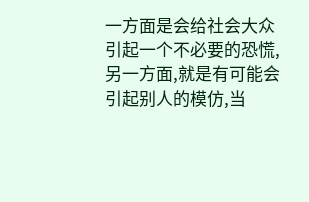一方面是会给社会大众引起一个不必要的恐慌,另一方面,就是有可能会引起别人的模仿,当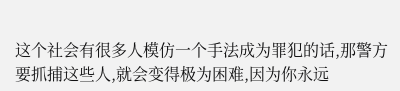这个社会有很多人模仿一个手法成为罪犯的话,那警方要抓捕这些人,就会变得极为困难,因为你永远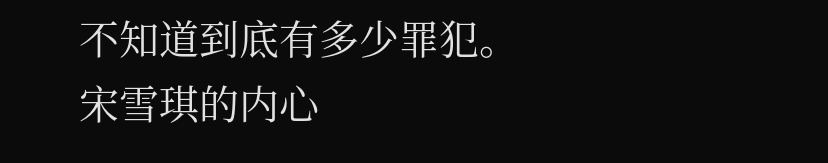不知道到底有多少罪犯。
宋雪琪的内心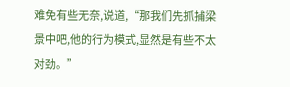难免有些无奈,说道,“那我们先抓捕梁景中吧,他的行为模式,显然是有些不太对劲。”